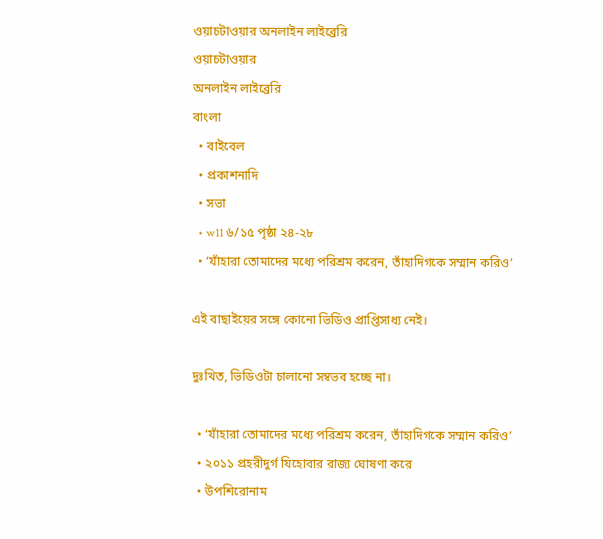ওয়াচটাওয়ার অনলাইন লাইব্রেরি
ওয়াচটাওয়ার
অনলাইন লাইব্রেরি
বাংলা
  • বাইবেল
  • প্রকাশনাদি
  • সভা
  • w11 ৬/১৫ পৃষ্ঠা ২৪-২৮
  • ‘যাঁহারা তোমাদের মধ্যে পরিশ্রম করেন, তাঁহাদিগকে সম্মান করিও’

এই বাছাইয়ের সঙ্গে কোনো ভিডিও প্রাপ্তিসাধ্য নেই।

দুঃখিত, ভিডিওটা চালানো সম্বভব হচ্ছে না।

  • ‘যাঁহারা তোমাদের মধ্যে পরিশ্রম করেন, তাঁহাদিগকে সম্মান করিও’
  • ২০১১ প্রহরীদুর্গ যিহোবার রাজ্য ঘোষণা করে
  • উপশিরোনাম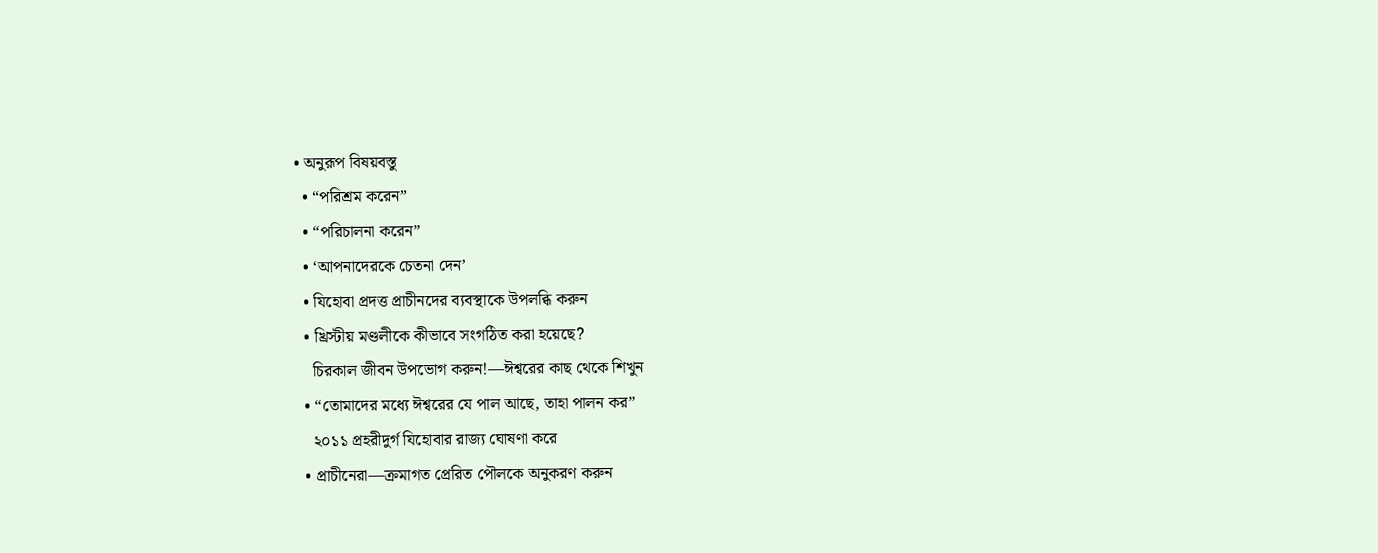• অনুরূপ বিষয়বস্ত‌ু
  • “পরিশ্রম করেন”
  • “পরিচালনা করেন”
  • ‘আপনাদেরকে চেতনা দেন’
  • যিহোবা প্রদত্ত প্রাচীনদের ব্যবস্থাকে উপলব্ধি করুন
  • খ্রিস্টীয় মণ্ডলীকে কীভাবে সংগঠিত করা হয়েছে?
    চিরকাল জীবন উপভোগ করুন!—ঈশ্বরের কাছ থেকে শিখুন
  • “তোমাদের মধ্যে ঈশ্বরের যে পাল আছে, তাহা পালন কর”
    ২০১১ প্রহরীদুর্গ যিহোবার রাজ্য ঘোষণা করে
  • প্রাচীনেরা—ক্রমাগত প্রেরিত পৌলকে অনুকরণ করুন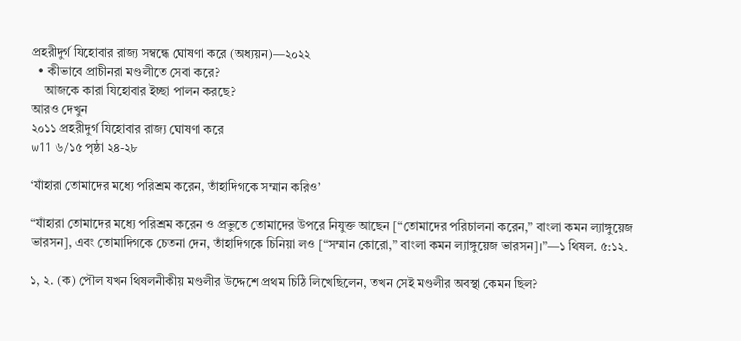প্রহরীদুর্গ যিহোবার রাজ্য সম্বন্ধে ঘোষণা করে (অধ্যয়ন)—২০২২
  • কীভাবে প্রাচীনরা মণ্ডলীতে সেবা করে?
    আজকে কারা যিহোবার ইচ্ছা পালন করছে?
আরও দেখুন
২০১১ প্রহরীদুর্গ যিহোবার রাজ্য ঘোষণা করে
w11 ৬/১৫ পৃষ্ঠা ২৪-২৮

‘যাঁহারা তোমাদের মধ্যে পরিশ্রম করেন, তাঁহাদিগকে সম্মান করিও’

“যাঁহারা তোমাদের মধ্যে পরিশ্রম করেন ও প্রভুতে তোমাদের উপরে নিযুক্ত আছেন [“তোমাদের পরিচালনা করেন,” বাংলা কমন ল্যাঙ্গুয়েজ ভারসন], এবং তোমাদিগকে চেতনা দেন, তাঁহাদিগকে চিনিয়া লও [“সম্মান কোরো,” বাংলা কমন ল্যাঙ্গুয়েজ ভারসন]।”—১ থিষল. ৫:১২.

১, ২. (ক) পৌল যখন থিষলনীকীয় মণ্ডলীর উদ্দেশে প্রথম চিঠি লিখেছিলেন, তখন সেই মণ্ডলীর অবস্থা কেমন ছিল?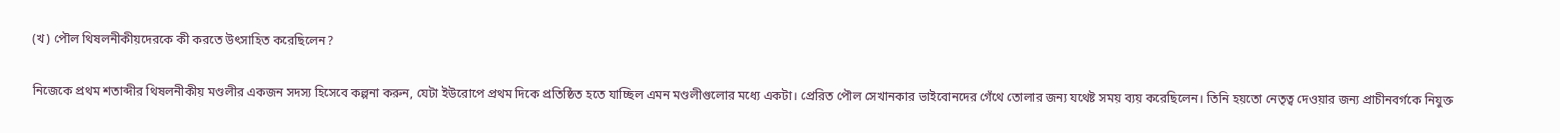(খ) পৌল থিষলনীকীয়দেরকে কী করতে উৎসাহিত করেছিলেন?

নিজেকে প্রথম শতাব্দীর থিষলনীকীয় মণ্ডলীর একজন সদস্য হিসেবে কল্পনা করুন, যেটা ইউরোপে প্রথম দিকে প্রতিষ্ঠিত হতে যাচ্ছিল এমন মণ্ডলীগুলোর মধ্যে একটা। প্রেরিত পৌল সেখানকার ভাইবোনদের গেঁথে তোলার জন্য যথেষ্ট সময় ব্যয় করেছিলেন। তিনি হয়তো নেতৃত্ব দেওয়ার জন্য প্রাচীনবর্গকে নিযুক্ত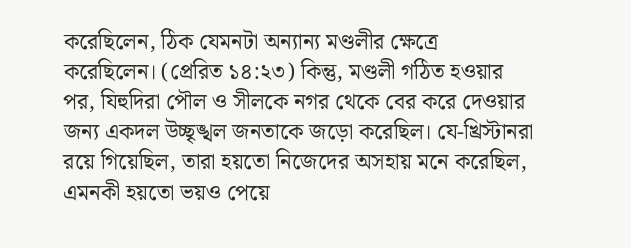করেছিলেন, ঠিক যেমনটা অন্যান্য মণ্ডলীর ক্ষেত্রে করেছিলেন। (প্রেরিত ১৪:২৩) কিন্তু, মণ্ডলী গঠিত হওয়ার পর, যিহুদিরা পৌল ও সীলকে নগর থেকে বের করে দেওয়ার জন্য একদল উচ্ছৃঙ্খল জনতাকে জড়ো করেছিল। যে-খ্রিস্টানরা রয়ে গিয়েছিল, তারা হয়তো নিজেদের অসহায় মনে করেছিল, এমনকী হয়তো ভয়ও পেয়ে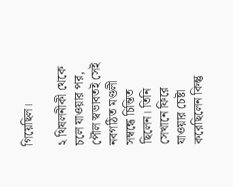গিয়েছিল।

২ থিষলনীকী থেকে চলে যাওয়ার পর, পৌল স্বভাবতই সেই নবগঠিত মণ্ডলী সম্বন্ধে চিন্তিত ছিলেন। তিনি সেখানে ফিরে যাওয়ার চেষ্টা করেছিলেন কিন্তু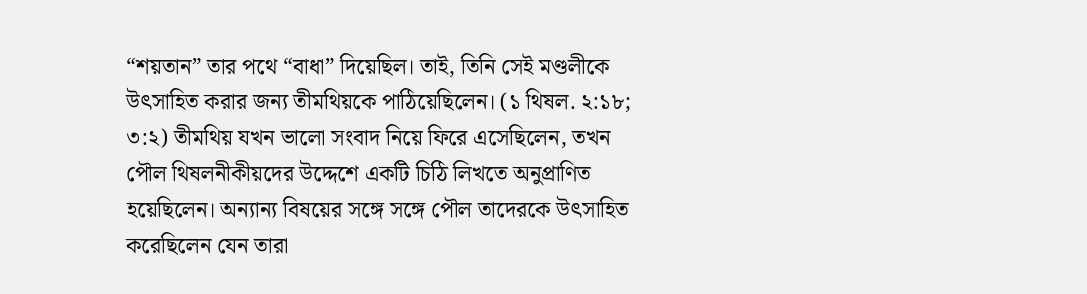“শয়তান” তার পথে “বাধা” দিয়েছিল। তাই, তিনি সেই মণ্ডলীকে উৎসাহিত করার জন্য তীমথিয়কে পাঠিয়েছিলেন। (১ থিষল. ২:১৮; ৩:২) তীমথিয় যখন ভালো সংবাদ নিয়ে ফিরে এসেছিলেন, তখন পৌল থিষলনীকীয়দের উদ্দেশে একটি চিঠি লিখতে অনুপ্রাণিত হয়েছিলেন। অন্যান্য বিষয়ের সঙ্গে সঙ্গে পৌল তাদেরকে উৎসাহিত করেছিলেন যেন তারা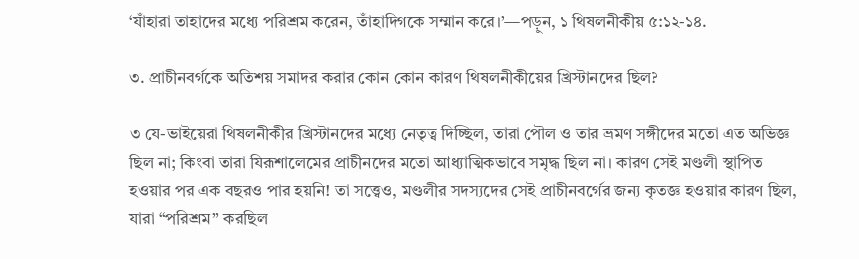‘যাঁহারা তাহাদের মধ্যে পরিশ্রম করেন, তাঁহাদিগকে সম্মান করে।’—পড়ুন, ১ থিষলনীকীয় ৫:১২-১৪.

৩. প্রাচীনবর্গকে অতিশয় সমাদর করার কোন কোন কারণ থিষলনীকীয়ের খ্রিস্টানদের ছিল?

৩ যে-ভাইয়েরা থিষলনীকীর খ্রিস্টানদের মধ্যে নেতৃত্ব দিচ্ছিল, তারা পৌল ও তার ভ্রমণ সঙ্গীদের মতো এত অভিজ্ঞ ছিল না; কিংবা তারা যিরূশালেমের প্রাচীনদের মতো আধ্যাত্মিকভাবে সমৃদ্ধ ছিল না। কারণ সেই মণ্ডলী স্থাপিত হওয়ার পর এক বছরও পার হয়নি! তা সত্ত্বেও, মণ্ডলীর সদস্যদের সেই প্রাচীনবর্গের জন্য কৃতজ্ঞ হওয়ার কারণ ছিল, যারা “পরিশ্রম” করছিল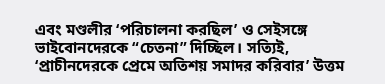এবং মণ্ডলীর ‘পরিচালনা করছিল’ ও সেইসঙ্গে ভাইবোনদেরকে “চেতনা” দিচ্ছিল। সত্যিই, ‘প্রাচীনদেরকে প্রেমে অতিশয় সমাদর করিবার’ উত্তম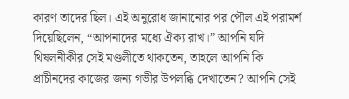কারণ তাদের ছিল। এই অনুরোধ জানানোর পর পৌল এই পরামর্শ দিয়েছিলেন, “আপনাদের মধ্যে ঐক্য রাখ।” আপনি যদি থিষলনীকীর সেই মণ্ডলীতে থাকতেন, তাহলে আপনি কি প্রাচীনদের কাজের জন্য গভীর উপলব্ধি দেখাতেন? আপনি সেই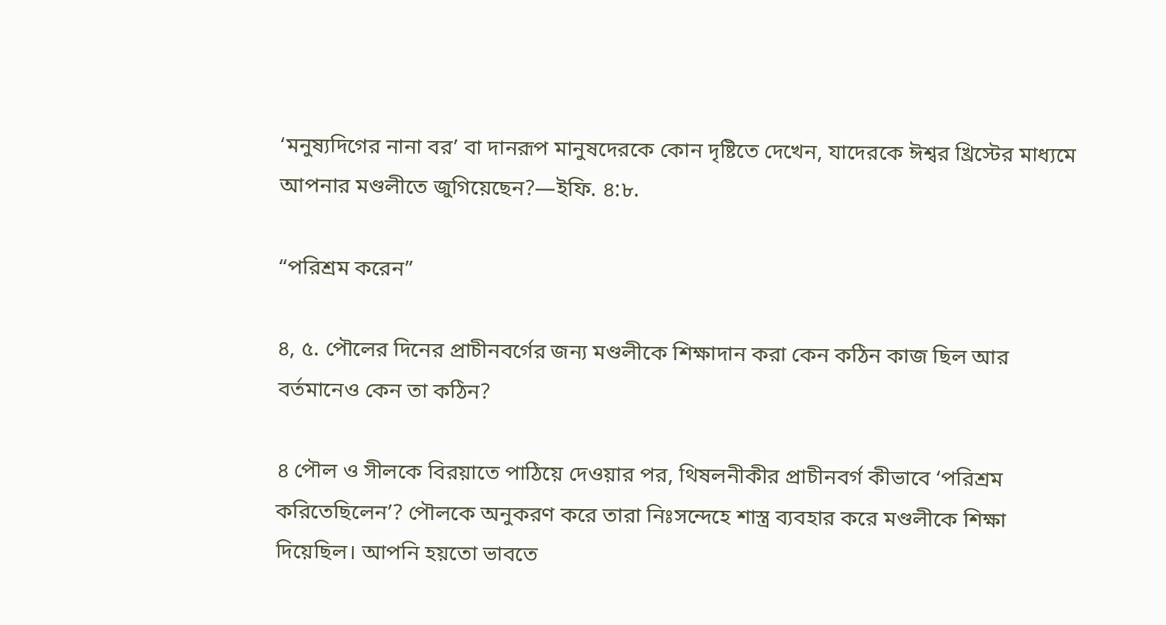‘মনুষ্যদিগের নানা বর’ বা দানরূপ মানুষদেরকে কোন দৃষ্টিতে দেখেন, যাদেরকে ঈশ্বর খ্রিস্টের মাধ্যমে আপনার মণ্ডলীতে জুগিয়েছেন?—ইফি. ৪:৮.

“পরিশ্রম করেন”

৪, ৫. পৌলের দিনের প্রাচীনবর্গের জন্য মণ্ডলীকে শিক্ষাদান করা কেন কঠিন কাজ ছিল আর বর্তমানেও কেন তা কঠিন?

৪ পৌল ও সীলকে বিরয়াতে পাঠিয়ে দেওয়ার পর, থিষলনীকীর প্রাচীনবর্গ কীভাবে ‘পরিশ্রম করিতেছিলেন’? পৌলকে অনুকরণ করে তারা নিঃসন্দেহে শাস্ত্র ব্যবহার করে মণ্ডলীকে শিক্ষা দিয়েছিল। আপনি হয়তো ভাবতে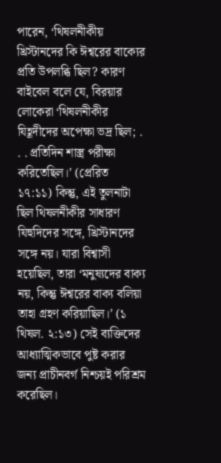পারেন, ‘থিষলনীকীয় খ্রিস্টানদের কি ঈশ্বরের বাক্যের প্রতি উপলব্ধি ছিল? কারণ বাইবেল বলে যে, বিরয়ার লোকেরা ‘থিষলনীকীর যিহূদীদের অপেক্ষা ভদ্র ছিল; . . . প্রতিদিন শাস্ত্র পরীক্ষা করিতেছিল।’ (প্রেরিত ১৭:১১) কিন্তু, এই তুলনাটা ছিল থিষলনীকীর সাধারণ যিহুদিদের সঙ্গে, খ্রিস্টানদের সঙ্গে নয়। যারা বিশ্বাসী হয়েছিল, তারা ‘মনুষ্যদের বাক্য নয়, কিন্তু ঈশ্বরের বাক্য বলিয়া তাহা গ্রহণ করিয়াছিল।’ (১ থিষল. ২:১৩) সেই ব্যক্তিদের আধ্যাত্মিকভাবে পুষ্ট করার জন্য প্রাচীনবর্গ নিশ্চয়ই পরিশ্রম করেছিল।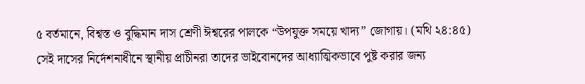৫ বর্তমানে, বিশ্বস্ত ও বুদ্ধিমান দাস শ্রেণী ঈশ্বরের পালকে “উপযুক্ত সময়ে খাদ্য” জোগায়। (মথি ২৪:৪৫) সেই দাসের নির্দেশনাধীনে স্থানীয় প্রাচীনরা তাদের ভাইবোনদের আধ্যাত্মিকভাবে পুষ্ট করার জন্য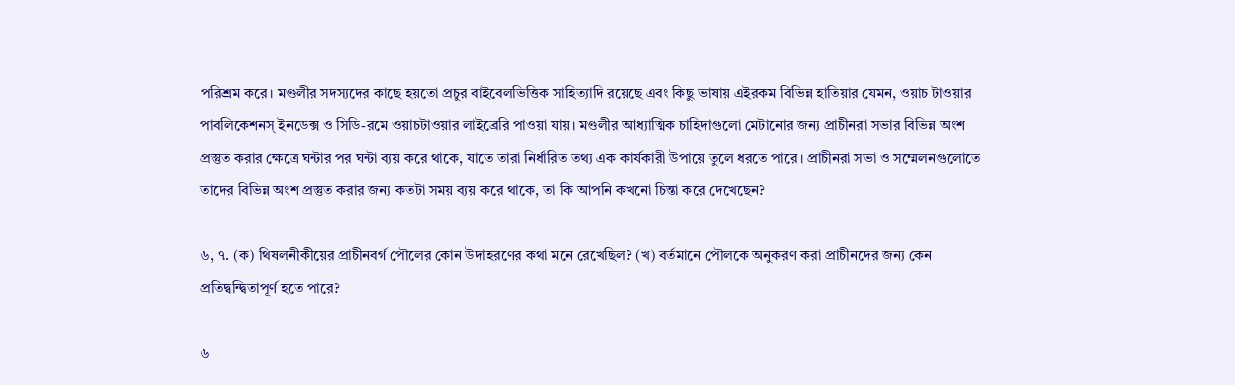পরিশ্রম করে। মণ্ডলীর সদস্যদের কাছে হয়তো প্রচুর বাইবেলভিত্তিক সাহিত্যাদি রয়েছে এবং কিছু ভাষায় এইরকম বিভিন্ন হাতিয়ার যেমন, ওয়াচ টাওয়ার পাবলিকেশনস্‌ ইনডেক্স ও সিডি-রমে ওয়াচটাওয়ার লাইব্রেরি পাওয়া যায়। মণ্ডলীর আধ্যাত্মিক চাহিদাগুলো মেটানোর জন্য প্রাচীনরা সভার বিভিন্ন অংশ প্রস্তুত করার ক্ষেত্রে ঘন্টার পর ঘন্টা ব্যয় করে থাকে, যাতে তারা নির্ধারিত তথ্য এক কার্যকারী উপায়ে তুলে ধরতে পারে। প্রাচীনরা সভা ও সম্মেলনগুলোতে তাদের বিভিন্ন অংশ প্রস্তুত করার জন্য কতটা সময় ব্যয় করে থাকে, তা কি আপনি কখনো চিন্তা করে দেখেছেন?

৬, ৭. (ক) থিষলনীকীয়ের প্রাচীনবর্গ পৌলের কোন উদাহরণের কথা মনে রেখেছিল? (খ) বর্তমানে পৌলকে অনুকরণ করা প্রাচীনদের জন্য কেন প্রতিদ্বন্দ্বিতাপূর্ণ হতে পারে?

৬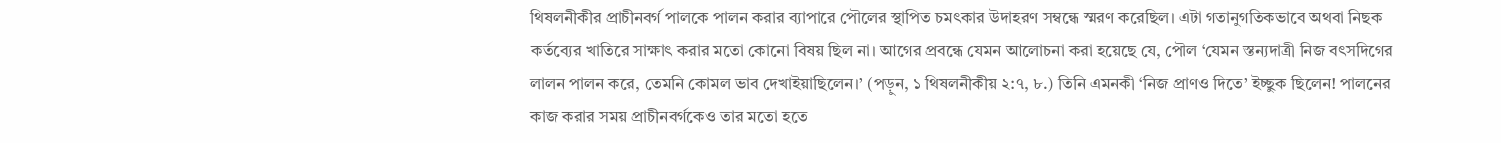থিষলনীকীর প্রাচীনবর্গ পালকে পালন করার ব্যাপারে পৌলের স্থাপিত চমৎকার উদাহরণ সম্বন্ধে স্মরণ করেছিল। এটা গতানুগতিকভাবে অথবা নিছক কর্তব্যের খাতিরে সাক্ষাৎ করার মতো কোনো বিষয় ছিল না। আগের প্রবন্ধে যেমন আলোচনা করা হয়েছে যে, পৌল ‘যেমন স্তন্যদাত্রী নিজ বৎসদিগের লালন পালন করে, তেমনি কোমল ভাব দেখাইয়াছিলেন।’ (পড়ুন, ১ থিষলনীকীয় ২:৭, ৮.) তিনি এমনকী ‘নিজ প্রাণও দিতে’ ইচ্ছুক ছিলেন! পালনের কাজ করার সময় প্রাচীনবর্গকেও তার মতো হতে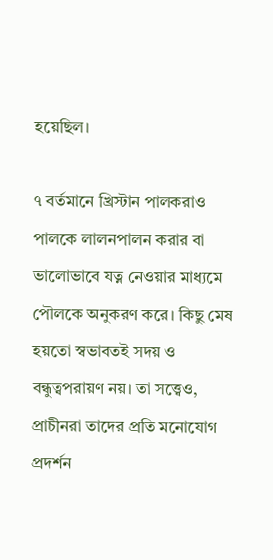হয়েছিল।

৭ বর্তমানে খ্রিস্টান পালকরাও পালকে লালনপালন করার বা ভালোভাবে যত্ন নেওয়ার মাধ্যমে পৌলকে অনুকরণ করে। কিছু মেষ হয়তো স্বভাবতই সদয় ও বন্ধুত্বপরায়ণ নয়। তা সত্ত্বেও, প্রাচীনরা তাদের প্রতি মনোযোগ প্রদর্শন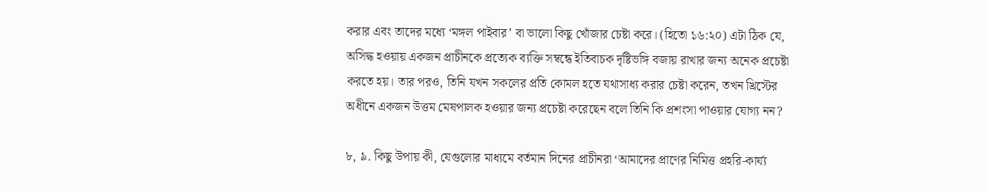করার এবং তাদের মধ্যে ‘মঙ্গল পাইবার’ বা ভালো কিছু খোঁজার চেষ্টা করে। (হিতো ১৬:২০) এটা ঠিক যে, অসিদ্ধ হওয়ায় একজন প্রাচীনকে প্রত্যেক ব্যক্তি সম্বন্ধে ইতিবাচক দৃষ্টিভঙ্গি বজায় রাখার জন্য অনেক প্রচেষ্টা করতে হয়। তার পরও, তিনি যখন সকলের প্রতি কোমল হতে যথাসাধ্য করার চেষ্টা করেন, তখন খ্রিস্টের অধীনে একজন উত্তম মেষপালক হওয়ার জন্য প্রচেষ্টা করেছেন বলে তিনি কি প্রশংসা পাওয়ার যোগ্য নন?

৮, ৯. কিছু উপায় কী, যেগুলোর মাধ্যমে বর্তমান দিনের প্রাচীনরা ‘আমাদের প্রাণের নিমিত্ত প্রহরি-কার্য্য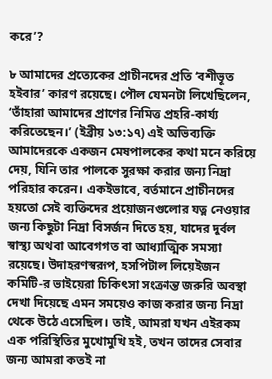করে’?

৮ আমাদের প্রত্যেকের প্রাচীনদের প্রতি ‘বশীভূত হইবার’ কারণ রয়েছে। পৌল যেমনটা লিখেছিলেন, ‘তাঁহারা আমাদের প্রাণের নিমিত্ত প্রহরি-কার্য্য করিতেছেন।’ (ইব্রীয় ১৩:১৭) এই অভিব্যক্তি আমাদেরকে একজন মেষপালকের কথা মনে করিয়ে দেয়, যিনি তার পালকে সুরক্ষা করার জন্য নিদ্রা পরিহার করেন। একইভাবে, বর্তমানে প্রাচীনদের হয়তো সেই ব্যক্তিদের প্রয়োজনগুলোর যত্ন নেওয়ার জন্য কিছুটা নিদ্রা বিসর্জন দিতে হয়, যাদের দুর্বল স্বাস্থ্য অথবা আবেগগত বা আধ্যাত্মিক সমস্যা রয়েছে। উদাহরণস্বরূপ, হসপিটাল লিয়েইজন কমিটি-র ভাইয়েরা চিকিৎসা সংক্রান্ত জরুরি অবস্থা দেখা দিয়েছে এমন সময়েও কাজ করার জন্য নিদ্রা থেকে উঠে এসেছিল। তাই, আমরা যখন এইরকম এক পরিস্থিতির মুখোমুখি হই, তখন তাদের সেবার জন্য আমরা কতই না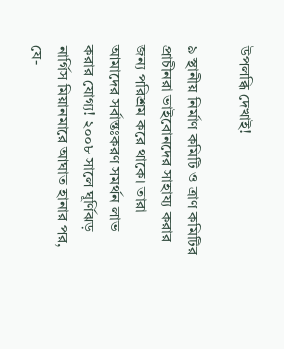উপলব্ধি দেখাই!

৯ স্থানীয় নির্মাণ কমিটি ও ত্রাণ কমিটির প্রাচীনরা ভাইবোনদের সাহায্য করার জন্য পরিশ্রম করে থাকে। তারা আমাদের সর্বান্তঃকরণ সমর্থন লাভ করার যোগ্য! ২০০৮ সালে ঘূর্ণিঝড় নার্গিস মিয়ানমারে আঘাত হানার পর, যে-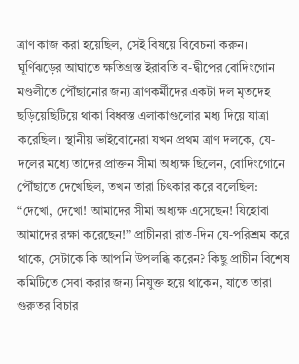ত্রাণ কাজ করা হয়েছিল, সেই বিষয়ে বিবেচনা করুন। ঘূর্ণিঝড়ের আঘাতে ক্ষতিগ্রস্ত ইরাবতি ব-দ্বীপের বোদিংগোন মণ্ডলীতে পৌঁছানোর জন্য ত্রাণকর্মীদের একটা দল মৃতদেহ ছড়িয়েছিটিয়ে থাকা বিধ্বস্ত এলাকাগুলোর মধ্য দিয়ে যাত্রা করেছিল। স্থানীয় ভাইবোনেরা যখন প্রথম ত্রাণ দলকে, যে-দলের মধ্যে তাদের প্রাক্তন সীমা অধ্যক্ষ ছিলেন, বোদিংগোনে পৌঁছাতে দেখেছিল, তখন তারা চিৎকার করে বলেছিল: “দেখো, দেখো! আমাদের সীমা অধ্যক্ষ এসেছেন! যিহোবা আমাদের রক্ষা করেছেন!” প্রাচীনরা রাত-দিন যে-পরিশ্রম করে থাকে, সেটাকে কি আপনি উপলব্ধি করেন? কিছু প্রাচীন বিশেষ কমিটিতে সেবা করার জন্য নিযুক্ত হয়ে থাকেন, যাতে তারা গুরুতর বিচার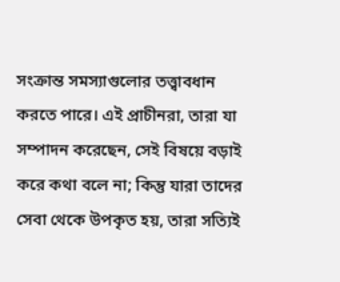সংক্রান্ত সমস্যাগুলোর তত্ত্বাবধান করতে পারে। এই প্রাচীনরা, তারা যা সম্পাদন করেছেন, সেই বিষয়ে বড়াই করে কথা বলে না; কিন্তু যারা তাদের সেবা থেকে উপকৃত হয়, তারা সত্যিই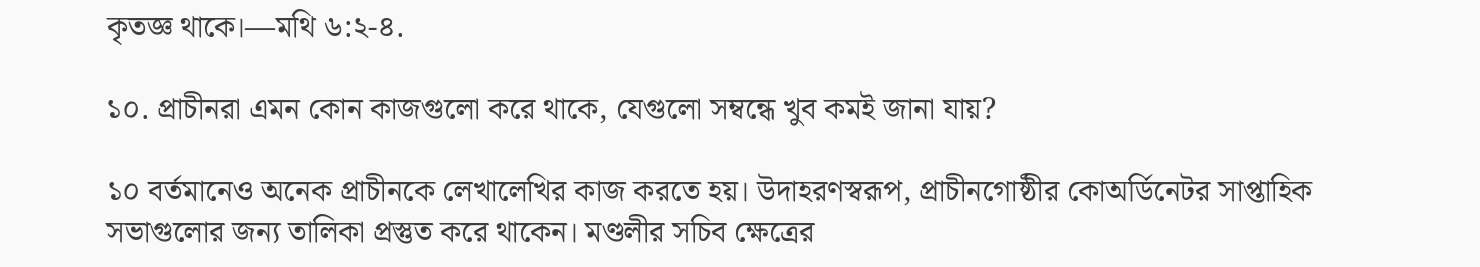কৃতজ্ঞ থাকে।—মথি ৬:২-৪.

১০. প্রাচীনরা এমন কোন কাজগুলো করে থাকে, যেগুলো সম্বন্ধে খুব কমই জানা যায়?

১০ বর্তমানেও অনেক প্রাচীনকে লেখালেখির কাজ করতে হয়। উদাহরণস্বরূপ, প্রাচীনগোষ্ঠীর কোঅর্ডিনেটর সাপ্তাহিক সভাগুলোর জন্য তালিকা প্রস্তুত করে থাকেন। মণ্ডলীর সচিব ক্ষেত্রের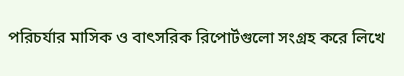পরিচর্যার মাসিক ও বাৎসরিক রিপোর্টগুলো সংগ্রহ করে লিখে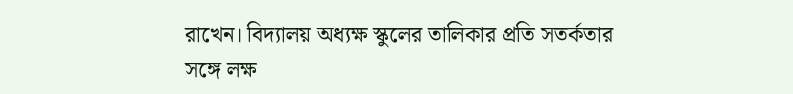রাখেন। বিদ্যালয় অধ্যক্ষ স্কুলের তালিকার প্রতি সতর্কতার সঙ্গে লক্ষ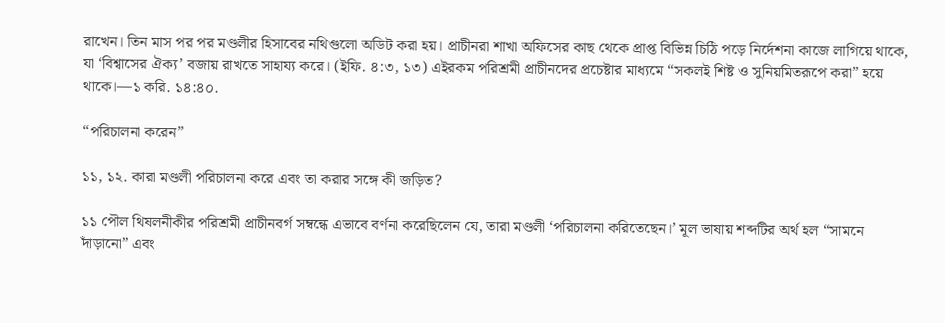রাখেন। তিন মাস পর পর মণ্ডলীর হিসাবের নথিগুলো অডিট করা হয়। প্রাচীনরা শাখা অফিসের কাছ থেকে প্রাপ্ত বিভিন্ন চিঠি পড়ে নির্দেশনা কাজে লাগিয়ে থাকে, যা ‘বিশ্বাসের ঐক্য’ বজায় রাখতে সাহায্য করে। (ইফি. ৪:৩, ১৩) এইরকম পরিশ্রমী প্রাচীনদের প্রচেষ্টার মাধ্যমে “সকলই শিষ্ট ও সুনিয়মিতরূপে করা” হয়ে থাকে।—১ করি. ১৪:৪০.

“পরিচালনা করেন”

১১, ১২. কারা মণ্ডলী পরিচালনা করে এবং তা করার সঙ্গে কী জড়িত?

১১ পৌল থিষলনীকীর পরিশ্রমী প্রাচীনবর্গ সম্বন্ধে এভাবে বর্ণনা করেছিলেন যে, তারা মণ্ডলী ‘পরিচালনা করিতেছেন।’ মূল ভাষায় শব্দটির অর্থ হল “সামনে দাঁড়ানো” এবং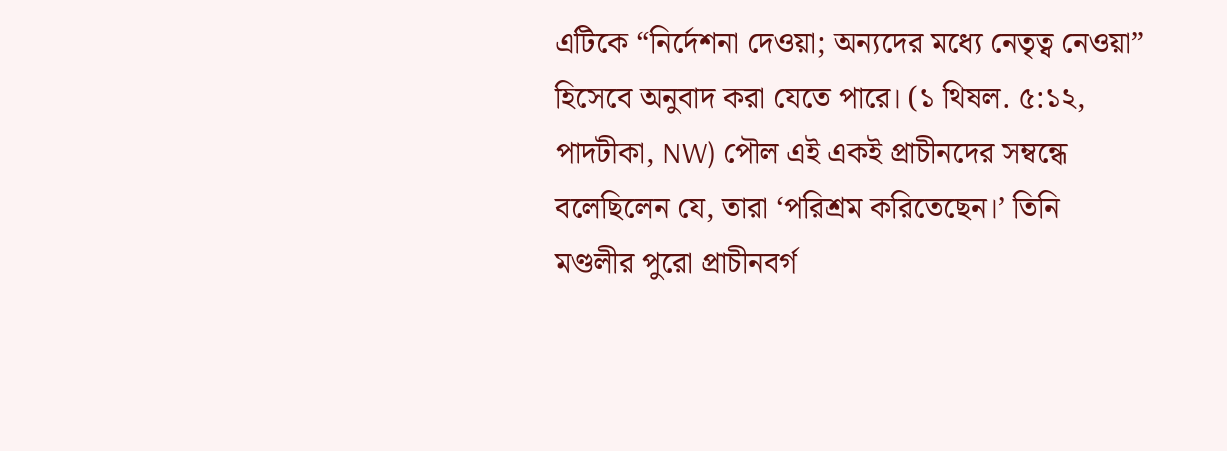এটিকে “নির্দেশনা দেওয়া; অন্যদের মধ্যে নেতৃত্ব নেওয়া” হিসেবে অনুবাদ করা যেতে পারে। (১ থিষল. ৫:১২, পাদটীকা, NW) পৌল এই একই প্রাচীনদের সম্বন্ধে বলেছিলেন যে, তারা ‘পরিশ্রম করিতেছেন।’ তিনি মণ্ডলীর পুরো প্রাচীনবর্গ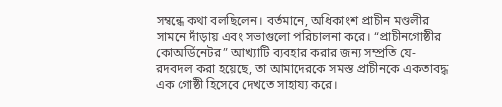সম্বন্ধে কথা বলছিলেন। বর্তমানে, অধিকাংশ প্রাচীন মণ্ডলীর সামনে দাঁড়ায় এবং সভাগুলো পরিচালনা করে। “প্রাচীনগোষ্ঠীর কোঅর্ডিনেটর” আখ্যাটি ব্যবহার করার জন্য সম্প্রতি যে-রদবদল করা হয়েছে, তা আমাদেরকে সমস্ত প্রাচীনকে একতাবদ্ধ এক গোষ্ঠী হিসেবে দেখতে সাহায্য করে।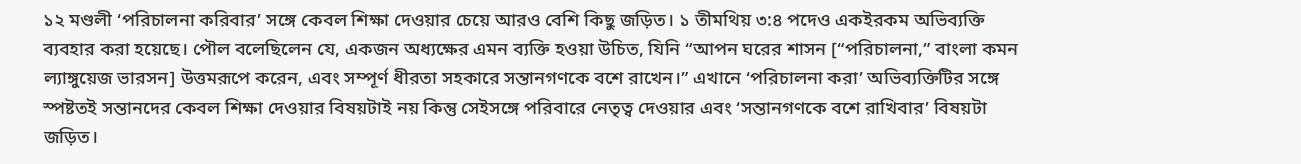১২ মণ্ডলী ‘পরিচালনা করিবার’ সঙ্গে কেবল শিক্ষা দেওয়ার চেয়ে আরও বেশি কিছু জড়িত। ১ তীমথিয় ৩:৪ পদেও একইরকম অভিব্যক্তি ব্যবহার করা হয়েছে। পৌল বলেছিলেন যে, একজন অধ্যক্ষের এমন ব্যক্তি হওয়া উচিত, যিনি “আপন ঘরের শাসন [“পরিচালনা,” বাংলা কমন ল্যাঙ্গুয়েজ ভারসন] উত্তমরূপে করেন, এবং সম্পূর্ণ ধীরতা সহকারে সন্তানগণকে বশে রাখেন।” এখানে ‘পরিচালনা করা’ অভিব্যক্তিটির সঙ্গে স্পষ্টতই সন্তানদের কেবল শিক্ষা দেওয়ার বিষয়টাই নয় কিন্তু সেইসঙ্গে পরিবারে নেতৃত্ব দেওয়ার এবং ‘সন্তানগণকে বশে রাখিবার’ বিষয়টা জড়িত।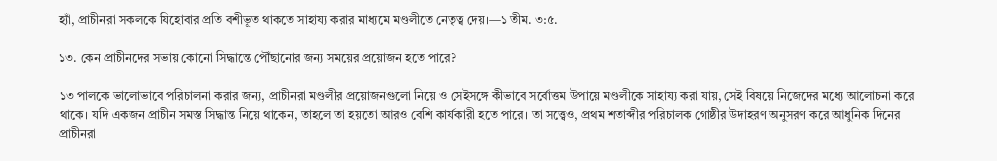হ্যাঁ, প্রাচীনরা সকলকে যিহোবার প্রতি বশীভূত থাকতে সাহায্য করার মাধ্যমে মণ্ডলীতে নেতৃত্ব দেয়।—১ তীম. ৩:৫.

১৩. কেন প্রাচীনদের সভায় কোনো সিদ্ধান্তে পৌঁছানোর জন্য সময়ের প্রয়োজন হতে পারে?

১৩ পালকে ভালোভাবে পরিচালনা করার জন্য, প্রাচীনরা মণ্ডলীর প্রয়োজনগুলো নিয়ে ও সেইসঙ্গে কীভাবে সর্বোত্তম উপায়ে মণ্ডলীকে সাহায্য করা যায়, সেই বিষয়ে নিজেদের মধ্যে আলোচনা করে থাকে। যদি একজন প্রাচীন সমস্ত সিদ্ধান্ত নিয়ে থাকেন, তাহলে তা হয়তো আরও বেশি কার্যকারী হতে পারে। তা সত্ত্বেও, প্রথম শতাব্দীর পরিচালক গোষ্ঠীর উদাহরণ অনুসরণ করে আধুনিক দিনের প্রাচীনরা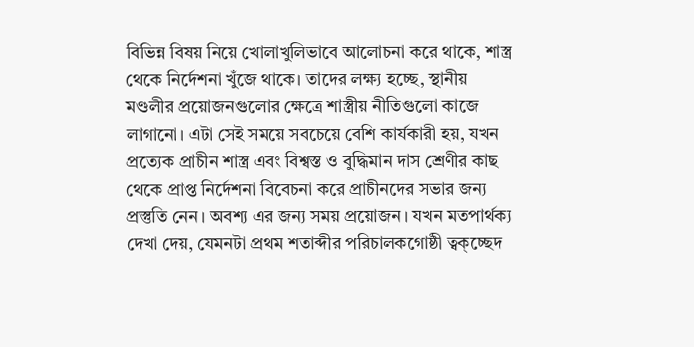বিভিন্ন বিষয় নিয়ে খোলাখুলিভাবে আলোচনা করে থাকে, শাস্ত্র থেকে নির্দেশনা খুঁজে থাকে। তাদের লক্ষ্য হচ্ছে, স্থানীয় মণ্ডলীর প্রয়োজনগুলোর ক্ষেত্রে শাস্ত্রীয় নীতিগুলো কাজে লাগানো। এটা সেই সময়ে সবচেয়ে বেশি কার্যকারী হয়, যখন প্রত্যেক প্রাচীন শাস্ত্র এবং বিশ্বস্ত ও বুদ্ধিমান দাস শ্রেণীর কাছ থেকে প্রাপ্ত নির্দেশনা বিবেচনা করে প্রাচীনদের সভার জন্য প্রস্তুতি নেন। অবশ্য এর জন্য সময় প্রয়োজন। যখন মতপার্থক্য দেখা দেয়, যেমনটা প্রথম শতাব্দীর পরিচালকগোষ্ঠী ত্বক্‌চ্ছেদ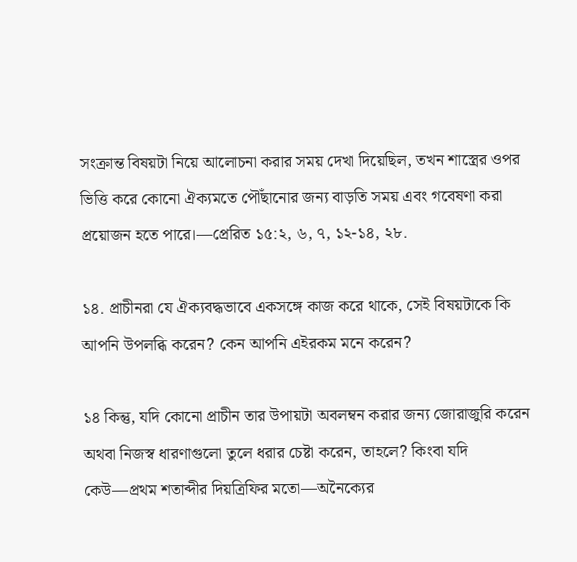সংক্রান্ত বিষয়টা নিয়ে আলোচনা করার সময় দেখা দিয়েছিল, তখন শাস্ত্রের ওপর ভিত্তি করে কোনো ঐক্যমতে পৌঁছানোর জন্য বাড়তি সময় এবং গবেষণা করা প্রয়োজন হতে পারে।—প্রেরিত ১৫:২, ৬, ৭, ১২-১৪, ২৮.

১৪. প্রাচীনরা যে ঐক্যবদ্ধভাবে একসঙ্গে কাজ করে থাকে, সেই বিষয়টাকে কি আপনি উপলব্ধি করেন? কেন আপনি এইরকম মনে করেন?

১৪ কিন্তু, যদি কোনো প্রাচীন তার উপায়টা অবলম্বন করার জন্য জোরাজুরি করেন অথবা নিজস্ব ধারণাগুলো তুলে ধরার চেষ্টা করেন, তাহলে? কিংবা যদি কেউ—প্রথম শতাব্দীর দিয়ত্রিফির মতো—অনৈক্যের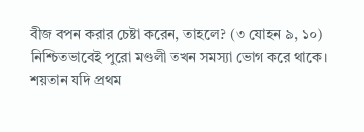বীজ বপন করার চেষ্টা করেন, তাহলে? (৩ যোহন ৯, ১০) নিশ্চিতভাবেই পুরো মণ্ডলী তখন সমস্যা ভোগ করে থাকে। শয়তান যদি প্রথম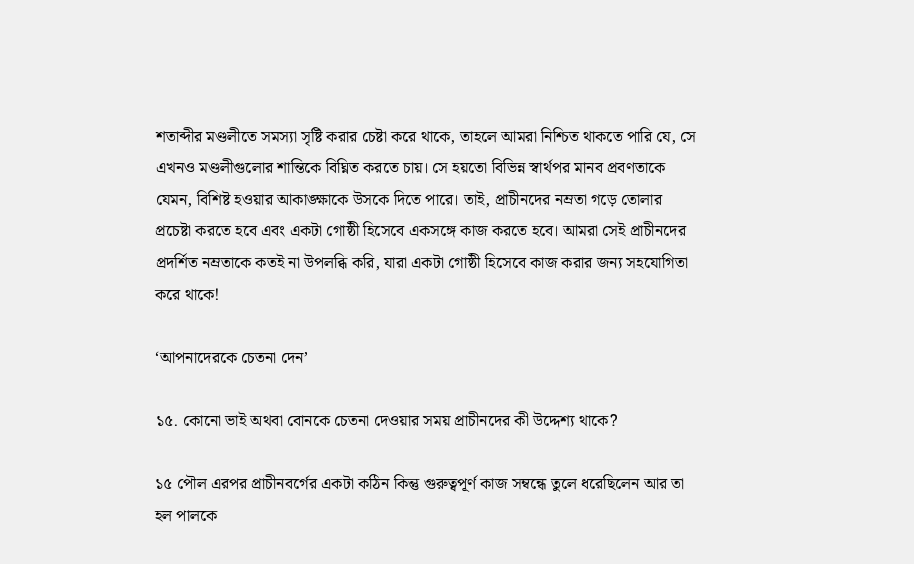শতাব্দীর মণ্ডলীতে সমস্যা সৃষ্টি করার চেষ্টা করে থাকে, তাহলে আমরা নিশ্চিত থাকতে পারি যে, সে এখনও মণ্ডলীগুলোর শান্তিকে বিঘ্নিত করতে চায়। সে হয়তো বিভিন্ন স্বার্থপর মানব প্রবণতাকে যেমন, বিশিষ্ট হওয়ার আকাঙ্ক্ষাকে উসকে দিতে পারে। তাই, প্রাচীনদের নম্রতা গড়ে তোলার প্রচেষ্টা করতে হবে এবং একটা গোষ্ঠী হিসেবে একসঙ্গে কাজ করতে হবে। আমরা সেই প্রাচীনদের প্রদর্শিত নম্রতাকে কতই না উপলব্ধি করি, যারা একটা গোষ্ঠী হিসেবে কাজ করার জন্য সহযোগিতা করে থাকে!

‘আপনাদেরকে চেতনা দেন’

১৫. কোনো ভাই অথবা বোনকে চেতনা দেওয়ার সময় প্রাচীনদের কী উদ্দেশ্য থাকে?

১৫ পৌল এরপর প্রাচীনবর্গের একটা কঠিন কিন্তু গুরুত্বপূর্ণ কাজ সম্বন্ধে তুলে ধরেছিলেন আর তা হল পালকে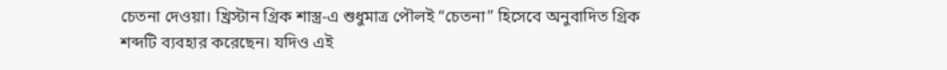চেতনা দেওয়া। খ্রিস্টান গ্রিক শাস্ত্র-এ শুধুমাত্র পৌলই “চেতনা” হিসেবে অনুবাদিত গ্রিক শব্দটি ব্যবহার করেছেন। যদিও এই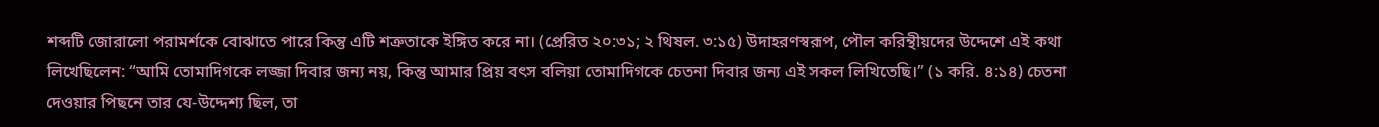শব্দটি জোরালো পরামর্শকে বোঝাতে পারে কিন্তু এটি শত্রুতাকে ইঙ্গিত করে না। (প্রেরিত ২০:৩১; ২ থিষল. ৩:১৫) উদাহরণস্বরূপ, পৌল করিন্থীয়দের উদ্দেশে এই কথা লিখেছিলেন: “আমি তোমাদিগকে লজ্জা দিবার জন্য নয়, কিন্তু আমার প্রিয় বৎস বলিয়া তোমাদিগকে চেতনা দিবার জন্য এই সকল লিখিতেছি।” (১ করি. ৪:১৪) চেতনা দেওয়ার পিছনে তার যে-উদ্দেশ্য ছিল, তা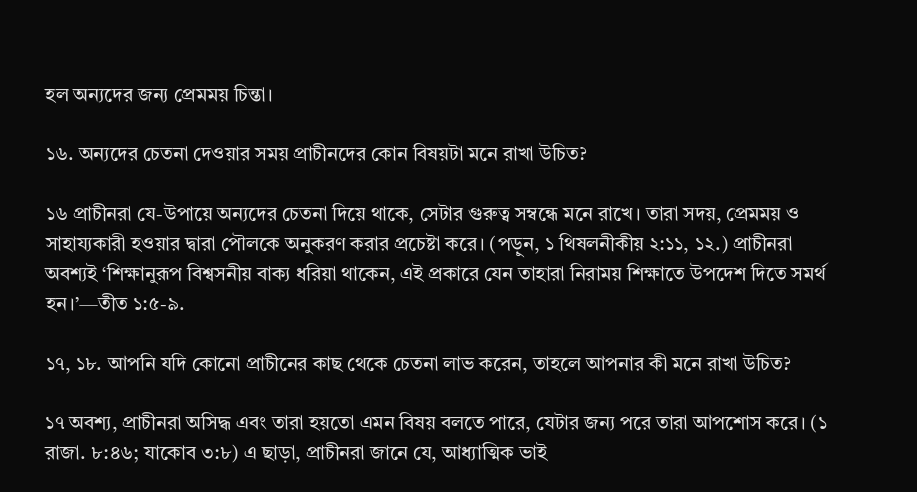হল অন্যদের জন্য প্রেমময় চিন্তা।

১৬. অন্যদের চেতনা দেওয়ার সময় প্রাচীনদের কোন বিষয়টা মনে রাখা উচিত?

১৬ প্রাচীনরা যে-উপায়ে অন্যদের চেতনা দিয়ে থাকে, সেটার গুরুত্ব সম্বন্ধে মনে রাখে। তারা সদয়, প্রেমময় ও সাহায্যকারী হওয়ার দ্বারা পৌলকে অনুকরণ করার প্রচেষ্টা করে। (পড়ুন, ১ থিষলনীকীয় ২:১১, ১২.) প্রাচীনরা অবশ্যই ‘শিক্ষানুরূপ বিশ্বসনীয় বাক্য ধরিয়া থাকেন, এই প্রকারে যেন তাহারা নিরাময় শিক্ষাতে উপদেশ দিতে সমর্থ হন।’—তীত ১:৫-৯.

১৭, ১৮. আপনি যদি কোনো প্রাচীনের কাছ থেকে চেতনা লাভ করেন, তাহলে আপনার কী মনে রাখা উচিত?

১৭ অবশ্য, প্রাচীনরা অসিদ্ধ এবং তারা হয়তো এমন বিষয় বলতে পারে, যেটার জন্য পরে তারা আপশোস করে। (১ রাজা. ৮:৪৬; যাকোব ৩:৮) এ ছাড়া, প্রাচীনরা জানে যে, আধ্যাত্মিক ভাই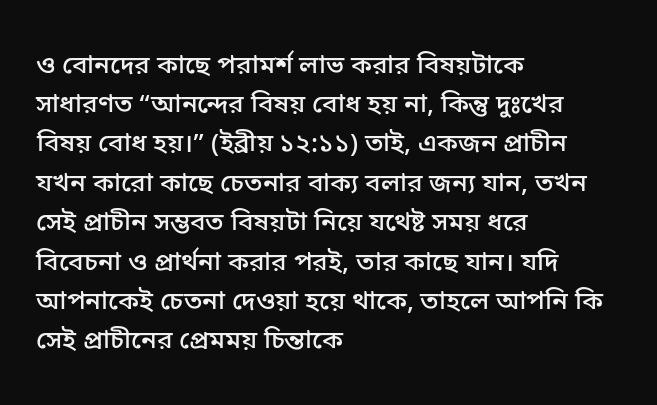ও বোনদের কাছে পরামর্শ লাভ করার বিষয়টাকে সাধারণত “আনন্দের বিষয় বোধ হয় না, কিন্তু দুঃখের বিষয় বোধ হয়।” (ইব্রীয় ১২:১১) তাই, একজন প্রাচীন যখন কারো কাছে চেতনার বাক্য বলার জন্য যান, তখন সেই প্রাচীন সম্ভবত বিষয়টা নিয়ে যথেষ্ট সময় ধরে বিবেচনা ও প্রার্থনা করার পরই, তার কাছে যান। যদি আপনাকেই চেতনা দেওয়া হয়ে থাকে, তাহলে আপনি কি সেই প্রাচীনের প্রেমময় চিন্তাকে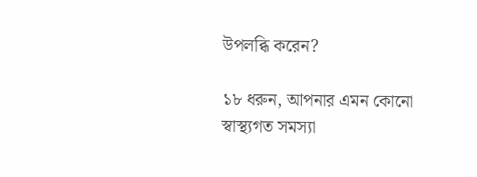উপলব্ধি করেন?

১৮ ধরুন, আপনার এমন কোনো স্বাস্থ্যগত সমস্যা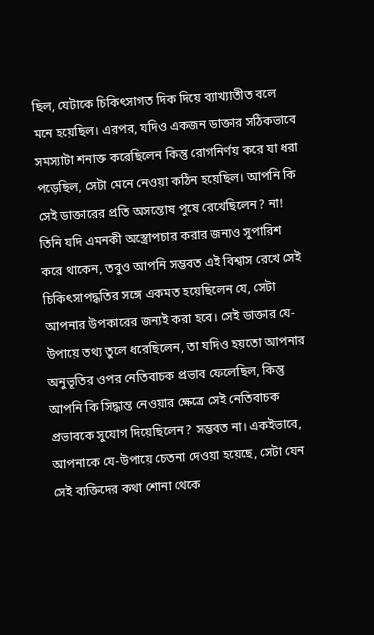ছিল, যেটাকে চিকিৎসাগত দিক দিয়ে ব্যাখ্যাতীত বলে মনে হয়েছিল। এরপর, যদিও একজন ডাক্তার সঠিকভাবে সমস্যাটা শনাক্ত করেছিলেন কিন্তু রোগনির্ণয় করে যা ধরা পড়েছিল, সেটা মেনে নেওয়া কঠিন হয়েছিল। আপনি কি সেই ডাক্তারের প্রতি অসন্তোষ পুষে রেখেছিলেন? না! তিনি যদি এমনকী অস্ত্রোপচার করার জন্যও সুপারিশ করে থাকেন, তবুও আপনি সম্ভবত এই বিশ্বাস রেখে সেই চিকিৎসাপদ্ধতির সঙ্গে একমত হয়েছিলেন যে, সেটা আপনার উপকারের জন্যই করা হবে। সেই ডাক্তার যে-উপায়ে তথ্য তুলে ধরেছিলেন, তা যদিও হয়তো আপনার অনুভূতির ওপর নেতিবাচক প্রভাব ফেলেছিল, কিন্তু আপনি কি সিদ্ধান্ত নেওয়ার ক্ষেত্রে সেই নেতিবাচক প্রভাবকে সুযোগ দিয়েছিলেন? সম্ভবত না। একইভাবে, আপনাকে যে-উপায়ে চেতনা দেওয়া হয়েছে, সেটা যেন সেই ব্যক্তিদের কথা শোনা থেকে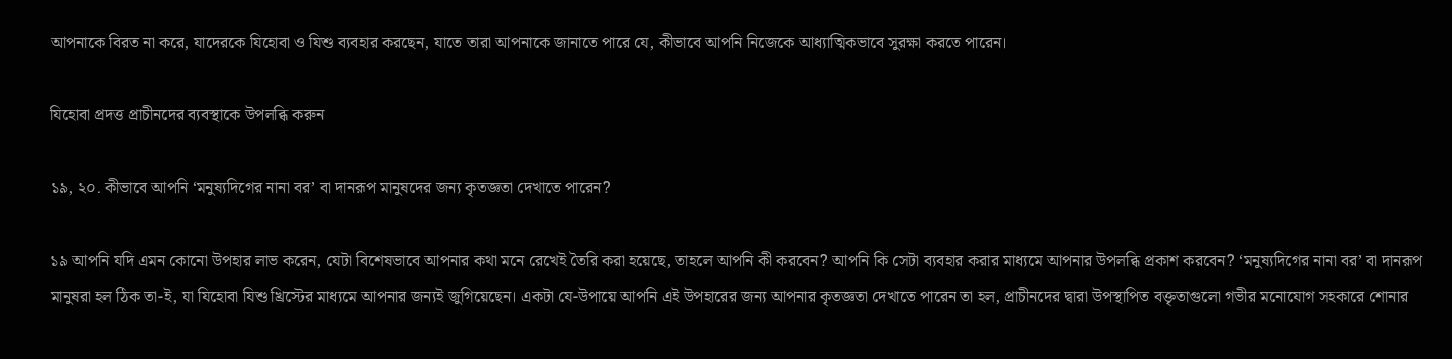আপনাকে বিরত না করে, যাদেরকে যিহোবা ও যিশু ব্যবহার করছেন, যাতে তারা আপনাকে জানাতে পারে যে, কীভাবে আপনি নিজেকে আধ্যাত্মিকভাবে সুরক্ষা করতে পারেন।

যিহোবা প্রদত্ত প্রাচীনদের ব্যবস্থাকে উপলব্ধি করুন

১৯, ২০. কীভাবে আপনি ‘মনুষ্যদিগের নানা বর’ বা দানরূপ মানুষদের জন্য কৃতজ্ঞতা দেখাতে পারেন?

১৯ আপনি যদি এমন কোনো উপহার লাভ করেন, যেটা বিশেষভাবে আপনার কথা মনে রেখেই তৈরি করা হয়েছে, তাহলে আপনি কী করবেন? আপনি কি সেটা ব্যবহার করার মাধ্যমে আপনার উপলব্ধি প্রকাশ করবেন? ‘মনুষ্যদিগের নানা বর’ বা দানরূপ মানুষরা হল ঠিক তা-ই, যা যিহোবা যিশু খ্রিস্টের মাধ্যমে আপনার জন্যই জুগিয়েছেন। একটা যে-উপায়ে আপনি এই উপহারের জন্য আপনার কৃতজ্ঞতা দেখাতে পারেন তা হল, প্রাচীনদের দ্বারা উপস্থাপিত বক্তৃতাগুলো গভীর মনোযোগ সহকারে শোনার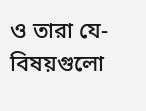ও তারা যে-বিষয়গুলো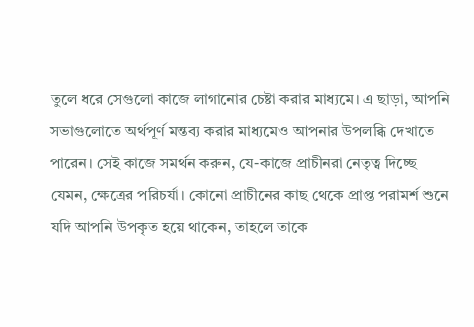তুলে ধরে সেগুলো কাজে লাগানোর চেষ্টা করার মাধ্যমে। এ ছাড়া, আপনি সভাগুলোতে অর্থপূর্ণ মন্তব্য করার মাধ্যমেও আপনার উপলব্ধি দেখাতে পারেন। সেই কাজে সমর্থন করুন, যে-কাজে প্রাচীনরা নেতৃত্ব দিচ্ছে যেমন, ক্ষেত্রের পরিচর্যা। কোনো প্রাচীনের কাছ থেকে প্রাপ্ত পরামর্শ শুনে যদি আপনি উপকৃত হয়ে থাকেন, তাহলে তাকে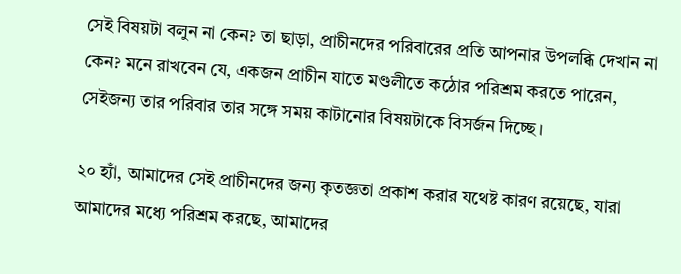সেই বিষয়টা বলুন না কেন? তা ছাড়া, প্রাচীনদের পরিবারের প্রতি আপনার উপলব্ধি দেখান না কেন? মনে রাখবেন যে, একজন প্রাচীন যাতে মণ্ডলীতে কঠোর পরিশ্রম করতে পারেন, সেইজন্য তার পরিবার তার সঙ্গে সময় কাটানোর বিষয়টাকে বিসর্জন দিচ্ছে।

২০ হ্যাঁ, আমাদের সেই প্রাচীনদের জন্য কৃতজ্ঞতা প্রকাশ করার যথেষ্ট কারণ রয়েছে, যারা আমাদের মধ্যে পরিশ্রম করছে, আমাদের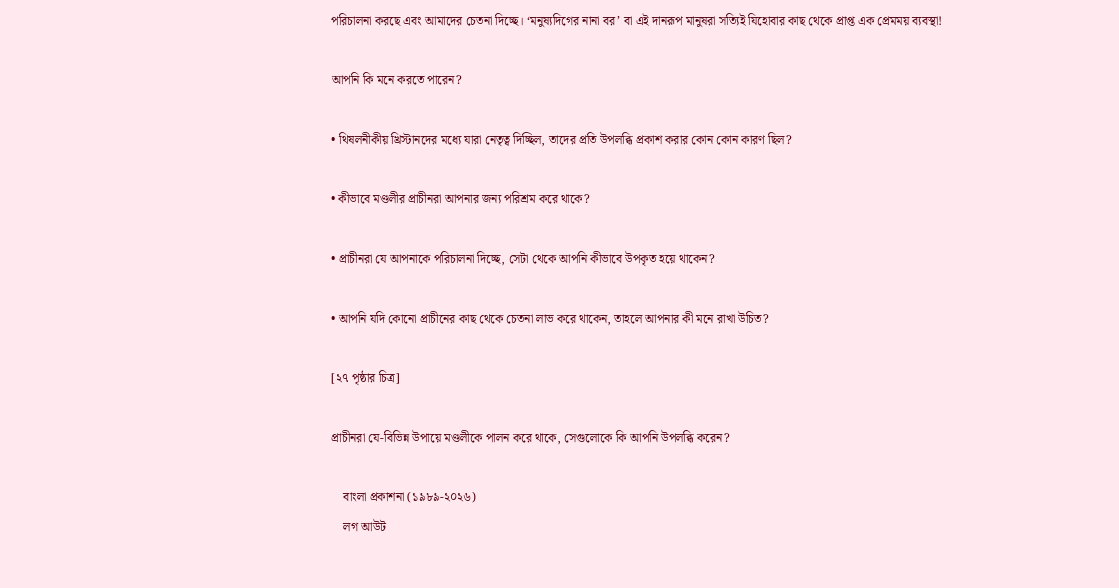পরিচালনা করছে এবং আমাদের চেতনা দিচ্ছে। ‘মনুষ্যদিগের নানা বর’ বা এই দানরূপ মানুষরা সত্যিই যিহোবার কাছ থেকে প্রাপ্ত এক প্রেমময় ব্যবস্থা!

আপনি কি মনে করতে পারেন?

• থিষলনীকীয় খ্রিস্টানদের মধ্যে যারা নেতৃত্ব দিচ্ছিল, তাদের প্রতি উপলব্ধি প্রকাশ করার কোন কোন কারণ ছিল?

• কীভাবে মণ্ডলীর প্রাচীনরা আপনার জন্য পরিশ্রম করে থাকে?

• প্রাচীনরা যে আপনাকে পরিচালনা দিচ্ছে, সেটা থেকে আপনি কীভাবে উপকৃত হয়ে থাকেন?

• আপনি যদি কোনো প্রাচীনের কাছ থেকে চেতনা লাভ করে থাকেন, তাহলে আপনার কী মনে রাখা উচিত?

[২৭ পৃষ্ঠার চিত্র]

প্রাচীনরা যে-বিভিন্ন উপায়ে মণ্ডলীকে পালন করে থাকে, সেগুলোকে কি আপনি উপলব্ধি করেন?

    বাংলা প্রকাশনা (১৯৮৯-২০২৬)
    লগ আউট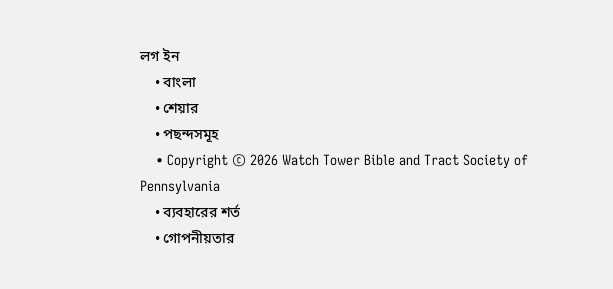লগ ইন
    • বাংলা
    • শেয়ার
    • পছন্দসমূহ
    • Copyright © 2026 Watch Tower Bible and Tract Society of Pennsylvania
    • ব্যবহারের শর্ত
    • গোপনীয়তার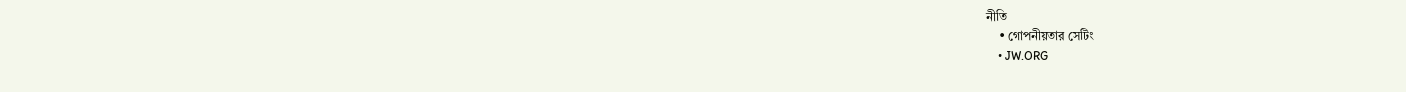নীতি
    • গোপনীয়তার সেটিং
    • JW.ORG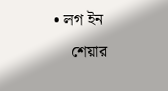• লগ ইন
    শেয়ার